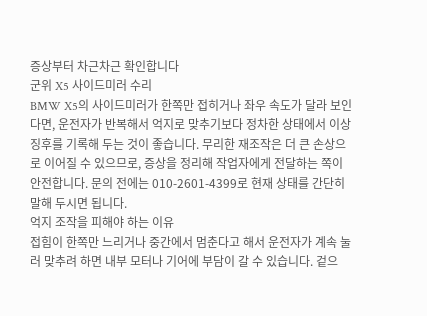증상부터 차근차근 확인합니다
군위 X5 사이드미러 수리
BMW X5의 사이드미러가 한쪽만 접히거나 좌우 속도가 달라 보인다면, 운전자가 반복해서 억지로 맞추기보다 정차한 상태에서 이상 징후를 기록해 두는 것이 좋습니다. 무리한 재조작은 더 큰 손상으로 이어질 수 있으므로, 증상을 정리해 작업자에게 전달하는 쪽이 안전합니다. 문의 전에는 010-2601-4399로 현재 상태를 간단히 말해 두시면 됩니다.
억지 조작을 피해야 하는 이유
접힘이 한쪽만 느리거나 중간에서 멈춘다고 해서 운전자가 계속 눌러 맞추려 하면 내부 모터나 기어에 부담이 갈 수 있습니다. 겉으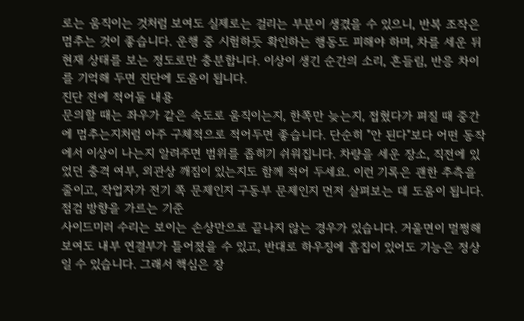로는 움직이는 것처럼 보여도 실제로는 걸리는 부분이 생겼을 수 있으니, 반복 조작은 멈추는 것이 좋습니다. 운행 중 시험하듯 확인하는 행동도 피해야 하며, 차를 세운 뒤 현재 상태를 보는 정도로만 충분합니다. 이상이 생긴 순간의 소리, 흔들림, 반응 차이를 기억해 두면 진단에 도움이 됩니다.
진단 전에 적어둘 내용
문의할 때는 좌우가 같은 속도로 움직이는지, 한쪽만 늦는지, 접혔다가 펴질 때 중간에 멈추는지처럼 아주 구체적으로 적어두면 좋습니다. 단순히 "안 된다"보다 어떤 동작에서 이상이 나는지 알려주면 범위를 좁히기 쉬워집니다. 차량을 세운 장소, 직전에 있었던 충격 여부, 외관상 깨짐이 있는지도 함께 적어 두세요. 이런 기록은 괜한 추측을 줄이고, 작업자가 전기 쪽 문제인지 구동부 문제인지 먼저 살펴보는 데 도움이 됩니다.
점검 방향을 가르는 기준
사이드미러 수리는 보이는 손상만으로 끝나지 않는 경우가 있습니다. 거울면이 멀쩡해 보여도 내부 연결부가 틀어졌을 수 있고, 반대로 하우징에 흠집이 있어도 기능은 정상일 수 있습니다. 그래서 핵심은 장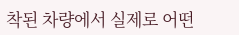착된 차량에서 실제로 어떤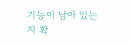기능이 남아 있는지 확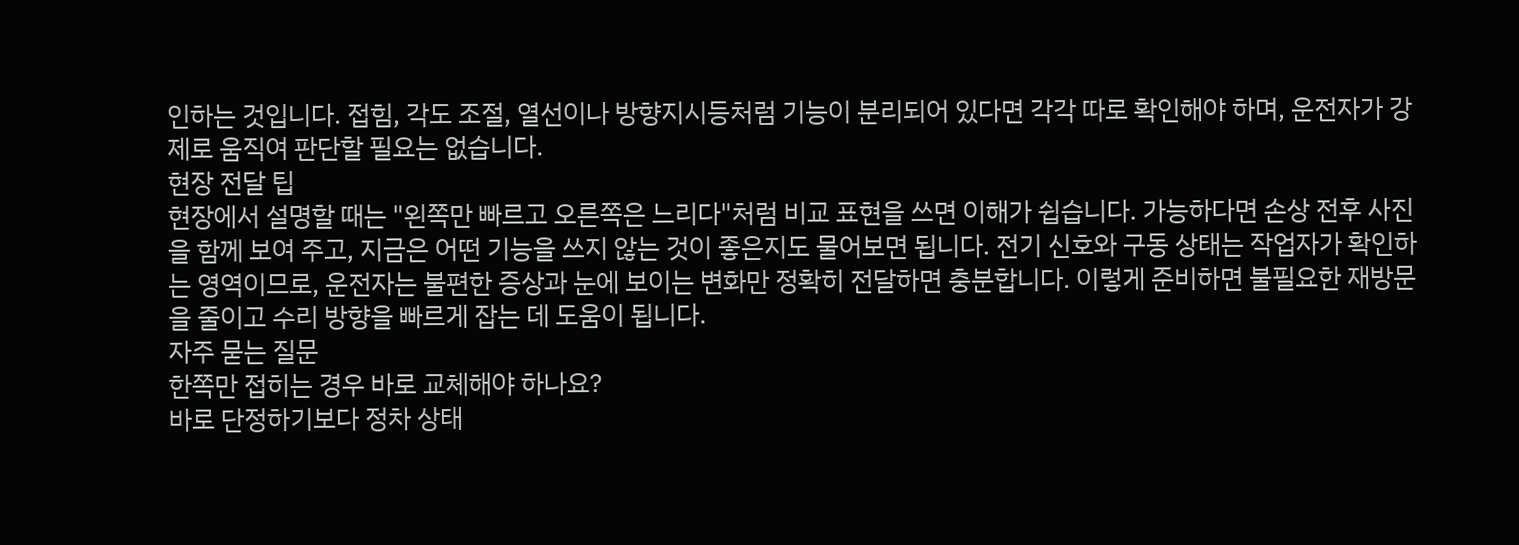인하는 것입니다. 접힘, 각도 조절, 열선이나 방향지시등처럼 기능이 분리되어 있다면 각각 따로 확인해야 하며, 운전자가 강제로 움직여 판단할 필요는 없습니다.
현장 전달 팁
현장에서 설명할 때는 "왼쪽만 빠르고 오른쪽은 느리다"처럼 비교 표현을 쓰면 이해가 쉽습니다. 가능하다면 손상 전후 사진을 함께 보여 주고, 지금은 어떤 기능을 쓰지 않는 것이 좋은지도 물어보면 됩니다. 전기 신호와 구동 상태는 작업자가 확인하는 영역이므로, 운전자는 불편한 증상과 눈에 보이는 변화만 정확히 전달하면 충분합니다. 이렇게 준비하면 불필요한 재방문을 줄이고 수리 방향을 빠르게 잡는 데 도움이 됩니다.
자주 묻는 질문
한쪽만 접히는 경우 바로 교체해야 하나요?
바로 단정하기보다 정차 상태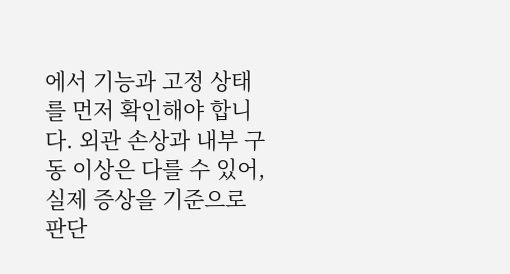에서 기능과 고정 상태를 먼저 확인해야 합니다. 외관 손상과 내부 구동 이상은 다를 수 있어, 실제 증상을 기준으로 판단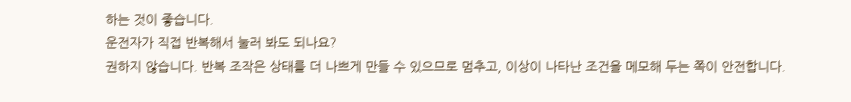하는 것이 좋습니다.
운전자가 직접 반복해서 눌러 봐도 되나요?
권하지 않습니다. 반복 조작은 상태를 더 나쁘게 만들 수 있으므로 멈추고, 이상이 나타난 조건을 메모해 두는 쪽이 안전합니다.